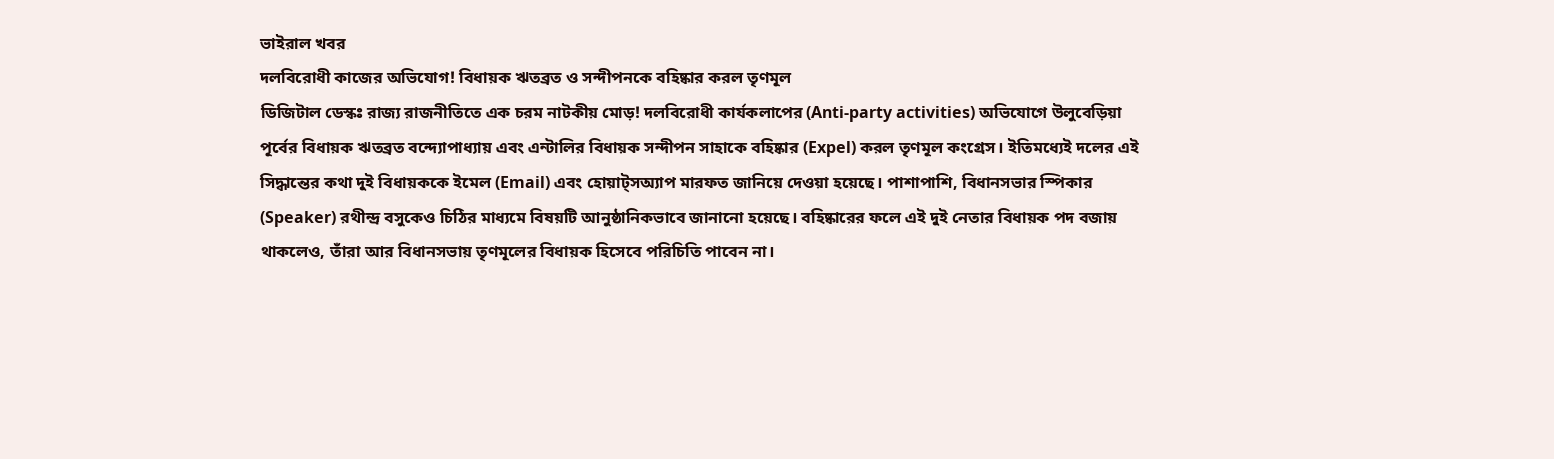ভাইরাল খবর
দলবিরোধী কাজের অভিযোগ! বিধায়ক ঋতব্রত ও সন্দীপনকে বহিষ্কার করল তৃণমূল
ডিজিটাল ডেস্কঃ রাজ্য রাজনীতিতে এক চরম নাটকীয় মোড়! দলবিরোধী কার্যকলাপের (Anti-party activities) অভিযোগে উলুবেড়িয়া পূর্বের বিধায়ক ঋতব্রত বন্দ্যোপাধ্যায় এবং এন্টালির বিধায়ক সন্দীপন সাহাকে বহিষ্কার (Expel) করল তৃণমূল কংগ্রেস। ইতিমধ্যেই দলের এই সিদ্ধান্তের কথা দুই বিধায়ককে ইমেল (Email) এবং হোয়াট্সঅ্যাপ মারফত জানিয়ে দেওয়া হয়েছে। পাশাপাশি, বিধানসভার স্পিকার (Speaker) রথীন্দ্র বসুকেও চিঠির মাধ্যমে বিষয়টি আনুষ্ঠানিকভাবে জানানো হয়েছে। বহিষ্কারের ফলে এই দুই নেতার বিধায়ক পদ বজায় থাকলেও, তাঁরা আর বিধানসভায় তৃণমূলের বিধায়ক হিসেবে পরিচিতি পাবেন না।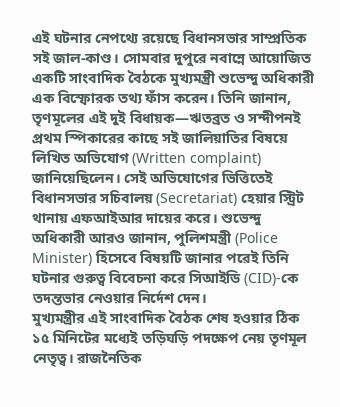এই ঘটনার নেপথ্যে রয়েছে বিধানসভার সাম্প্রতিক সই জাল-কাণ্ড। সোমবার দুপুরে নবান্নে আয়োজিত একটি সাংবাদিক বৈঠকে মুখ্যমন্ত্রী শুভেন্দু অধিকারী এক বিস্ফোরক তথ্য ফাঁস করেন। তিনি জানান, তৃণমূলের এই দুই বিধায়ক—ঋতব্রত ও সন্দীপনই প্রথম স্পিকারের কাছে সই জালিয়াতির বিষয়ে লিখিত অভিযোগ (Written complaint) জানিয়েছিলেন। সেই অভিযোগের ভিত্তিতেই বিধানসভার সচিবালয় (Secretariat) হেয়ার স্ট্রিট থানায় এফআইআর দায়ের করে। শুভেন্দু অধিকারী আরও জানান, পুলিশমন্ত্রী (Police Minister) হিসেবে বিষয়টি জানার পরেই তিনি ঘটনার গুরুত্ব বিবেচনা করে সিআইডি (CID)-কে তদন্তভার নেওয়ার নির্দেশ দেন।
মুখ্যমন্ত্রীর এই সাংবাদিক বৈঠক শেষ হওয়ার ঠিক ১৫ মিনিটের মধ্যেই তড়িঘড়ি পদক্ষেপ নেয় তৃণমূল নেতৃত্ব। রাজনৈতিক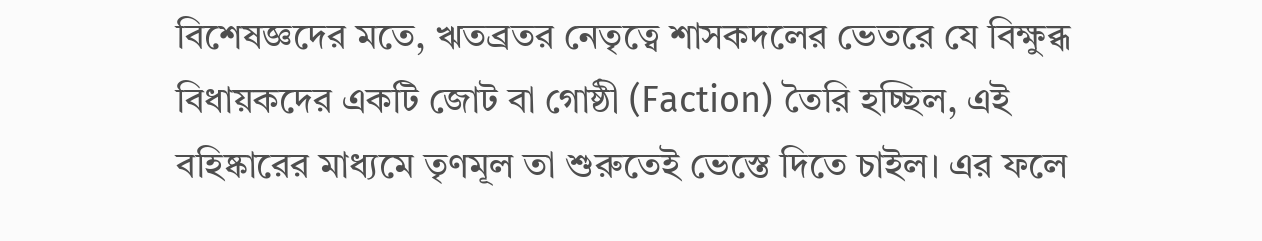বিশেষজ্ঞদের মতে, ঋতব্রতর নেতৃত্বে শাসকদলের ভেতরে যে বিক্ষুব্ধ বিধায়কদের একটি জোট বা গোষ্ঠী (Faction) তৈরি হচ্ছিল, এই বহিষ্কারের মাধ্যমে তৃণমূল তা শুরুতেই ভেস্তে দিতে চাইল। এর ফলে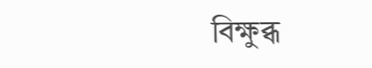বিক্ষুব্ধ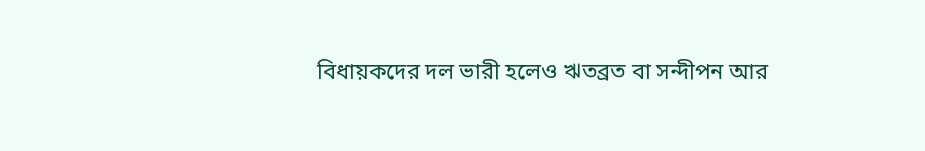বিধায়কদের দল ভারী হলেও ঋতব্রত বা সন্দীপন আর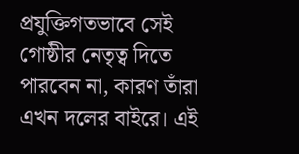প্রযুক্তিগতভাবে সেই গোষ্ঠীর নেতৃত্ব দিতে পারবেন না, কারণ তাঁরা এখন দলের বাইরে। এই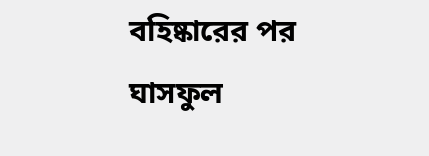বহিষ্কারের পর ঘাসফুল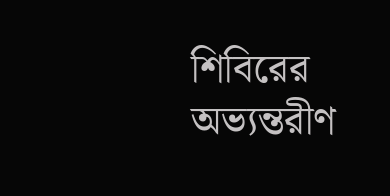শিবিরের অভ্যন্তরীণ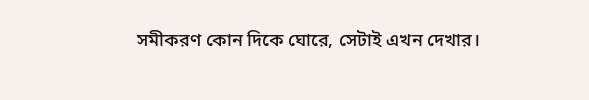সমীকরণ কোন দিকে ঘোরে, সেটাই এখন দেখার।